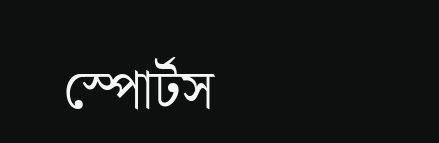স্পোর্টস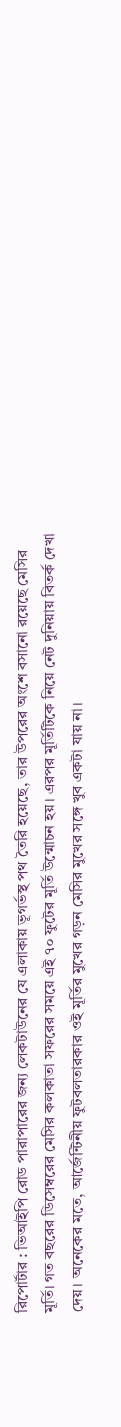রিপোর্টার : ভিআইপি রোড পারাপারের জন্য লেকটাউনের যে এলাকায় ভূগর্ভস্থ পথ তৈরি হয়েছে, তার উপরের অংশে বসানো রয়েছে মেসির মূর্তি। গত বছরের ডিসেম্বরের মেসির কলকাতা সফরের সময়ে এই ৭০ ফুটের মূর্তি উন্মোচন হয়। এরপর মূর্তিটিকে নিয়ে নেট দুনিয়ায় বিতর্ক দেখা দেয়। অনেকের মতে, আর্জেন্টিনীয় ফুটবলতারকার ওই মূর্তির মুখের গড়ন মেসির মুখের সঙ্গে খুব একটা যায় না।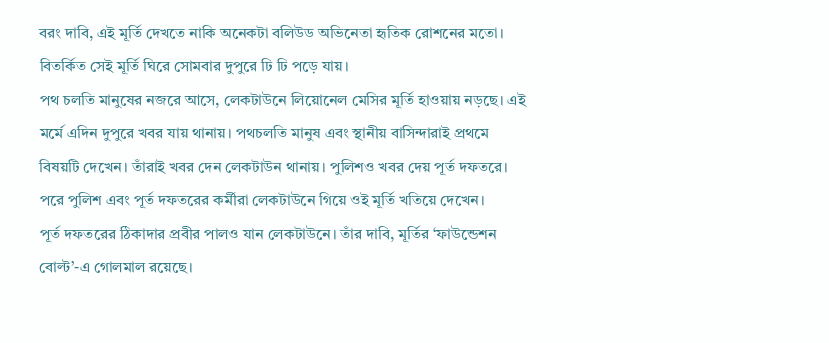বরং দাবি, এই মূর্তি দেখতে নাকি অনেকটা বলিউড অভিনেতা হৃতিক রোশনের মতো। বিতর্কিত সেই মূর্তি ঘিরে সোমবার দুপুরে ঢি ঢি পড়ে যায়।
পথ চলতি মানুষের নজরে আসে, লেকটাউনে লিয়োনেল মেসির মূর্তি হাওয়ায় নড়ছে। এই মর্মে এদিন দুপুরে খবর যায় থানায়। পথচলতি মানুষ এবং স্থানীয় বাসিন্দারাই প্রথমে বিষয়টি দেখেন। তাঁরাই খবর দেন লেকটাউন থানায়। পুলিশও খবর দেয় পূর্ত দফতরে। পরে পুলিশ এবং পূর্ত দফতরের কর্মীরা লেকটাউনে গিয়ে ওই মূর্তি খতিয়ে দেখেন।
পূর্ত দফতরের ঠিকাদার প্রবীর পালও যান লেকটাউনে। তাঁর দাবি, মূর্তির ‘ফাউন্ডেশন বোল্ট’-এ গোলমাল রয়েছে।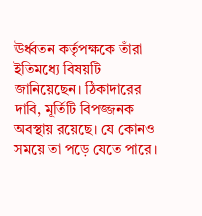ঊর্ধ্বতন কর্তৃপক্ষকে তাঁরা ইতিমধ্যে বিষয়টি জানিয়েছেন। ঠিকাদারের দাবি, মূর্তিটি বিপজ্জনক অবস্থায় রয়েছে। যে কোনও সময়ে তা পড়ে যেতে পারে।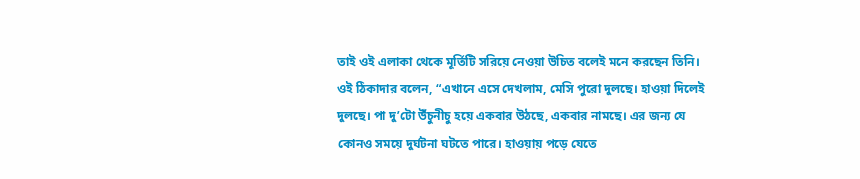তাই ওই এলাকা থেকে মূর্তিটি সরিয়ে নেওয়া উচিত বলেই মনে করছেন তিনি।
ওই ঠিকাদার বলেন, “এখানে এসে দেখলাম, মেসি পুরো দুলছে। হাওয়া দিলেই দুলছে। পা দু’টো উঁচুনীচু হয়ে একবার উঠছে, একবার নামছে। এর জন্য যে কোনও সময়ে দুর্ঘটনা ঘটতে পারে। হাওয়ায় পড়ে যেতে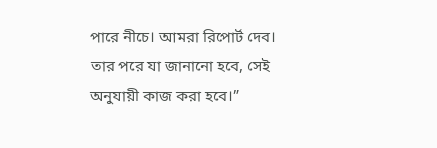পারে নীচে। আমরা রিপোর্ট দেব। তার পরে যা জানানো হবে, সেই অনুযায়ী কাজ করা হবে।”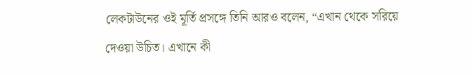লেকটাউনের ওই মূর্তি প্রসঙ্গে তিনি আরও বলেন, “এখান থেকে সরিয়ে দেওয়া উচিত। এখানে কী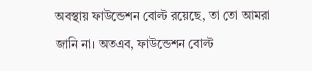অবস্থায় ফাউন্ডেশন বোল্ট রয়েছে, তা তো আমরা জানি না। অতএব, ফাউন্ডেশন বোল্ট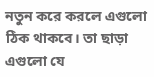নতুন করে করলে এগুলো ঠিক থাকবে। তা ছাড়া এগুলো যে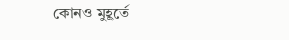কোনও মুহূর্তে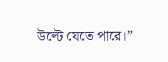উল্টে যেতে পারে।”